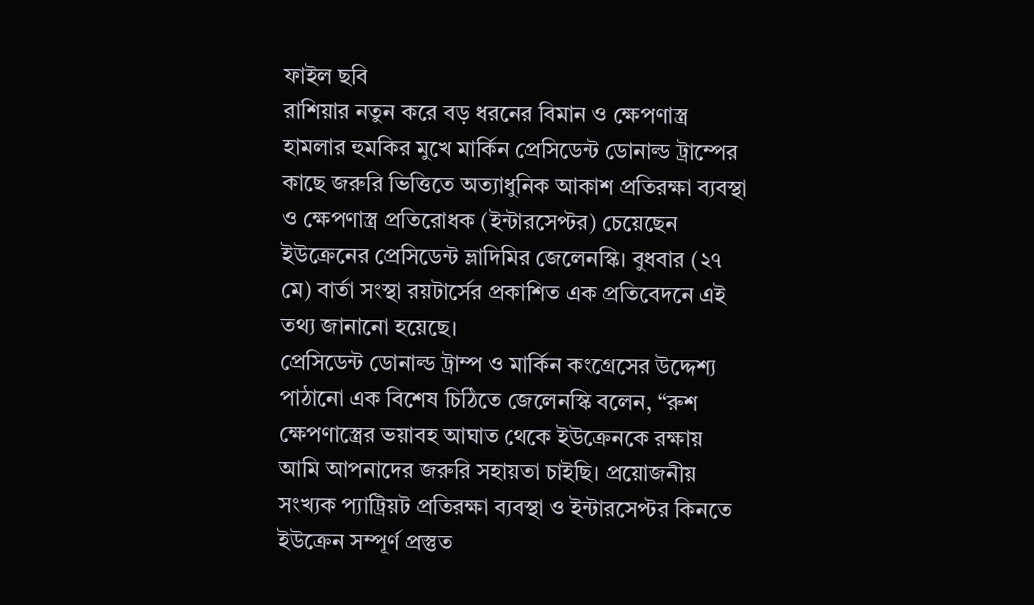ফাইল ছবি
রাশিয়ার নতুন করে বড় ধরনের বিমান ও ক্ষেপণাস্ত্র হামলার হুমকির মুখে মার্কিন প্রেসিডেন্ট ডোনাল্ড ট্রাম্পের কাছে জরুরি ভিত্তিতে অত্যাধুনিক আকাশ প্রতিরক্ষা ব্যবস্থা ও ক্ষেপণাস্ত্র প্রতিরোধক (ইন্টারসেপ্টর) চেয়েছেন ইউক্রেনের প্রেসিডেন্ট ভ্লাদিমির জেলেনস্কি। বুধবার (২৭ মে) বার্তা সংস্থা রয়টার্সের প্রকাশিত এক প্রতিবেদনে এই তথ্য জানানো হয়েছে।
প্রেসিডেন্ট ডোনাল্ড ট্রাম্প ও মার্কিন কংগ্রেসের উদ্দেশ্য পাঠানো এক বিশেষ চিঠিতে জেলেনস্কি বলেন, “রুশ ক্ষেপণাস্ত্রের ভয়াবহ আঘাত থেকে ইউক্রেনকে রক্ষায় আমি আপনাদের জরুরি সহায়তা চাইছি। প্রয়োজনীয় সংখ্যক প্যাট্রিয়ট প্রতিরক্ষা ব্যবস্থা ও ইন্টারসেপ্টর কিনতে ইউক্রেন সম্পূর্ণ প্রস্তুত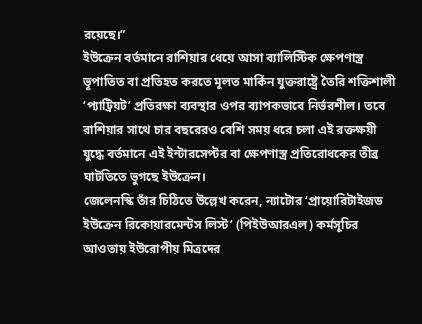রয়েছে।”
ইউক্রেন বর্তমানে রাশিয়ার ধেয়ে আসা ব্যালিস্টিক ক্ষেপণাস্ত্র ভূপাতিত বা প্রতিহত করতে মূলত মার্কিন যুক্তরাষ্ট্রে তৈরি শক্তিশালী ‘প্যাট্রিয়ট’ প্রতিরক্ষা ব্যবস্থার ওপর ব্যাপকভাবে নির্ভরশীল। তবে রাশিয়ার সাথে চার বছরেরও বেশি সময় ধরে চলা এই রক্তক্ষয়ী যুদ্ধে বর্তমানে এই ইন্টারসেপ্টর বা ক্ষেপণাস্ত্র প্রতিরোধকের তীব্র ঘাটতিতে ভুগছে ইউক্রেন।
জেলেনস্কি তাঁর চিঠিতে উল্লেখ করেন, ন্যাটোর ‘প্রায়োরিটাইজড ইউক্রেন রিকোয়ারমেন্টস লিস্ট’ (পিইউআরএল) কর্মসূচির আওতায় ইউরোপীয় মিত্রদের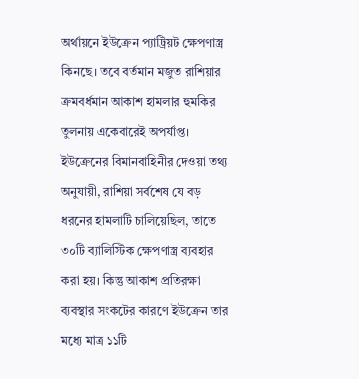অর্থায়নে ইউক্রেন প্যাট্রিয়ট ক্ষেপণাস্ত্র কিনছে। তবে বর্তমান মজুত রাশিয়ার ক্রমবর্ধমান আকাশ হামলার হুমকির তুলনায় একেবারেই অপর্যাপ্ত।
ইউক্রেনের বিমানবাহিনীর দেওয়া তথ্য অনুযায়ী, রাশিয়া সর্বশেষ যে বড় ধরনের হামলাটি চালিয়েছিল, তাতে ৩০টি ব্যালিস্টিক ক্ষেপণাস্ত্র ব্যবহার করা হয়। কিন্তু আকাশ প্রতিরক্ষা ব্যবস্থার সংকটের কারণে ইউক্রেন তার মধ্যে মাত্র ১১টি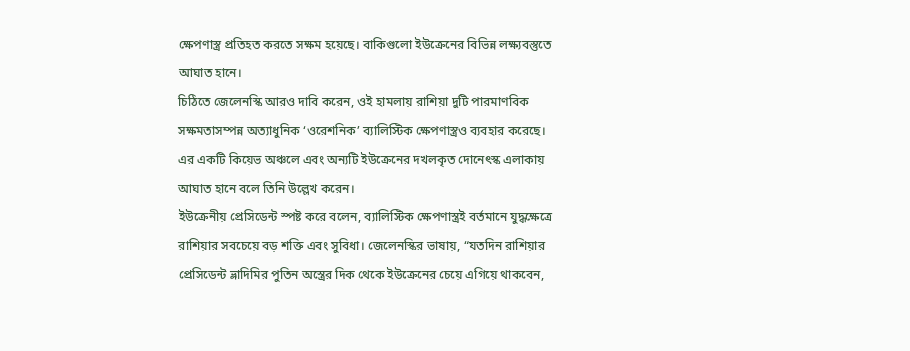ক্ষেপণাস্ত্র প্রতিহত করতে সক্ষম হয়েছে। বাকিগুলো ইউক্রেনের বিভিন্ন লক্ষ্যবস্তুতে আঘাত হানে।
চিঠিতে জেলেনস্কি আরও দাবি করেন, ওই হামলায় রাশিয়া দুটি পারমাণবিক সক্ষমতাসম্পন্ন অত্যাধুনিক ‘ওরেশনিক’ ব্যালিস্টিক ক্ষেপণাস্ত্রও ব্যবহার করেছে। এর একটি কিয়েভ অঞ্চলে এবং অন্যটি ইউক্রেনের দখলকৃত দোনেৎস্ক এলাকায় আঘাত হানে বলে তিনি উল্লেখ করেন।
ইউক্রেনীয় প্রেসিডেন্ট স্পষ্ট করে বলেন, ব্যালিস্টিক ক্ষেপণাস্ত্রই বর্তমানে যুদ্ধক্ষেত্রে রাশিয়ার সবচেয়ে বড় শক্তি এবং সুবিধা। জেলেনস্কির ভাষায়, “যতদিন রাশিয়ার প্রেসিডেন্ট ভ্লাদিমির পুতিন অস্ত্রের দিক থেকে ইউক্রেনের চেয়ে এগিয়ে থাকবেন,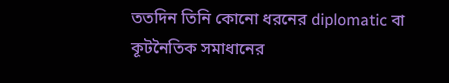ততদিন তিনি কোনো ধরনের diplomatic বা কূটনৈতিক সমাধানের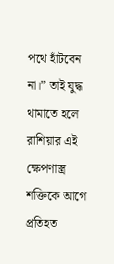পথে হাঁটবেন না।” তাই যুদ্ধ থামাতে হলে রাশিয়ার এই ক্ষেপণাস্ত্র শক্তিকে আগে প্রতিহত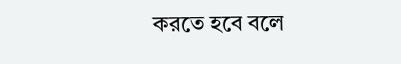করতে হবে বলে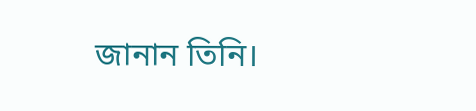জানান তিনি।